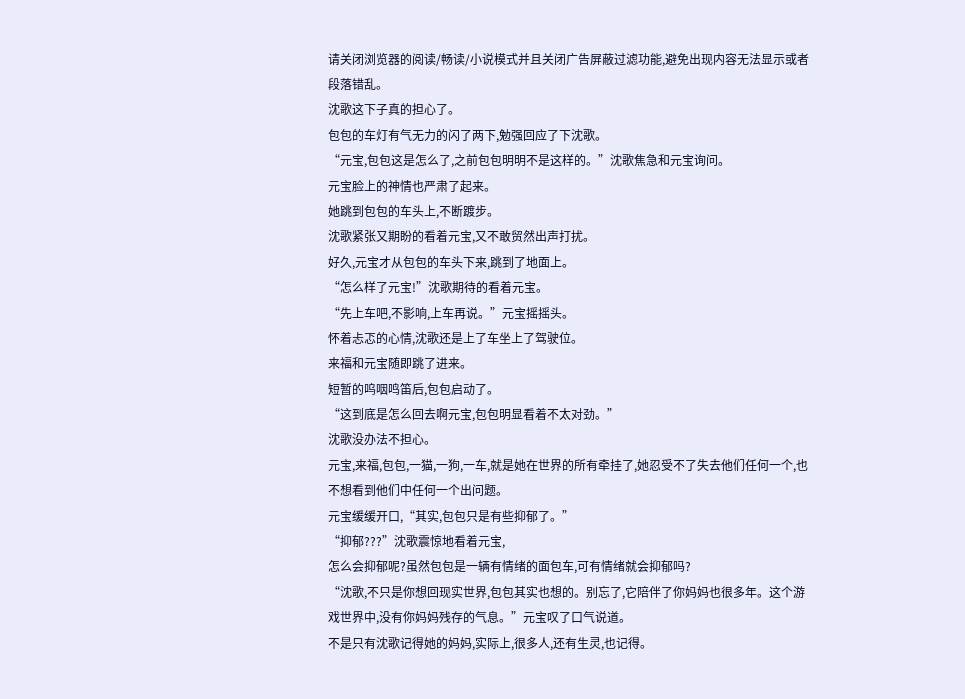请关闭浏览器的阅读/畅读/小说模式并且关闭广告屏蔽过滤功能,避免出现内容无法显示或者段落错乱。
沈歌这下子真的担心了。
包包的车灯有气无力的闪了两下,勉强回应了下沈歌。
“元宝,包包这是怎么了,之前包包明明不是这样的。”沈歌焦急和元宝询问。
元宝脸上的神情也严肃了起来。
她跳到包包的车头上,不断踱步。
沈歌紧张又期盼的看着元宝,又不敢贸然出声打扰。
好久,元宝才从包包的车头下来,跳到了地面上。
“怎么样了元宝!”沈歌期待的看着元宝。
“先上车吧,不影响,上车再说。”元宝摇摇头。
怀着忐忑的心情,沈歌还是上了车坐上了驾驶位。
来福和元宝随即跳了进来。
短暂的呜咽鸣笛后,包包启动了。
“这到底是怎么回去啊元宝,包包明显看着不太对劲。”
沈歌没办法不担心。
元宝,来福,包包,一猫,一狗,一车,就是她在世界的所有牵挂了,她忍受不了失去他们任何一个,也不想看到他们中任何一个出问题。
元宝缓缓开口,“其实,包包只是有些抑郁了。”
“抑郁???”沈歌震惊地看着元宝,
怎么会抑郁呢?虽然包包是一辆有情绪的面包车,可有情绪就会抑郁吗?
“沈歌,不只是你想回现实世界,包包其实也想的。别忘了,它陪伴了你妈妈也很多年。这个游戏世界中,没有你妈妈残存的气息。”元宝叹了口气说道。
不是只有沈歌记得她的妈妈,实际上,很多人,还有生灵,也记得。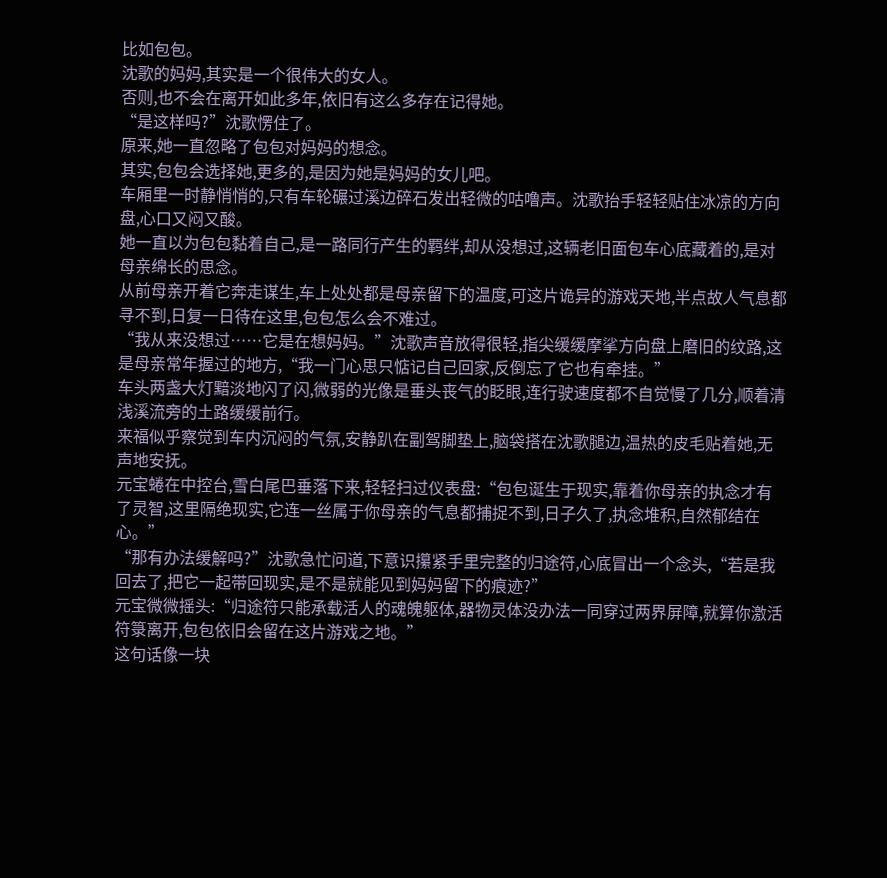比如包包。
沈歌的妈妈,其实是一个很伟大的女人。
否则,也不会在离开如此多年,依旧有这么多存在记得她。
“是这样吗?”沈歌愣住了。
原来,她一直忽略了包包对妈妈的想念。
其实,包包会选择她,更多的,是因为她是妈妈的女儿吧。
车厢里一时静悄悄的,只有车轮碾过溪边碎石发出轻微的咕噜声。沈歌抬手轻轻贴住冰凉的方向盘,心口又闷又酸。
她一直以为包包黏着自己,是一路同行产生的羁绊,却从没想过,这辆老旧面包车心底藏着的,是对母亲绵长的思念。
从前母亲开着它奔走谋生,车上处处都是母亲留下的温度,可这片诡异的游戏天地,半点故人气息都寻不到,日复一日待在这里,包包怎么会不难过。
“我从来没想过……它是在想妈妈。”沈歌声音放得很轻,指尖缓缓摩挲方向盘上磨旧的纹路,这是母亲常年握过的地方,“我一门心思只惦记自己回家,反倒忘了它也有牵挂。”
车头两盏大灯黯淡地闪了闪,微弱的光像是垂头丧气的眨眼,连行驶速度都不自觉慢了几分,顺着清浅溪流旁的土路缓缓前行。
来福似乎察觉到车内沉闷的气氛,安静趴在副驾脚垫上,脑袋搭在沈歌腿边,温热的皮毛贴着她,无声地安抚。
元宝蜷在中控台,雪白尾巴垂落下来,轻轻扫过仪表盘:“包包诞生于现实,靠着你母亲的执念才有了灵智,这里隔绝现实,它连一丝属于你母亲的气息都捕捉不到,日子久了,执念堆积,自然郁结在心。”
“那有办法缓解吗?”沈歌急忙问道,下意识攥紧手里完整的归途符,心底冒出一个念头,“若是我回去了,把它一起带回现实,是不是就能见到妈妈留下的痕迹?”
元宝微微摇头:“归途符只能承载活人的魂魄躯体,器物灵体没办法一同穿过两界屏障,就算你激活符箓离开,包包依旧会留在这片游戏之地。”
这句话像一块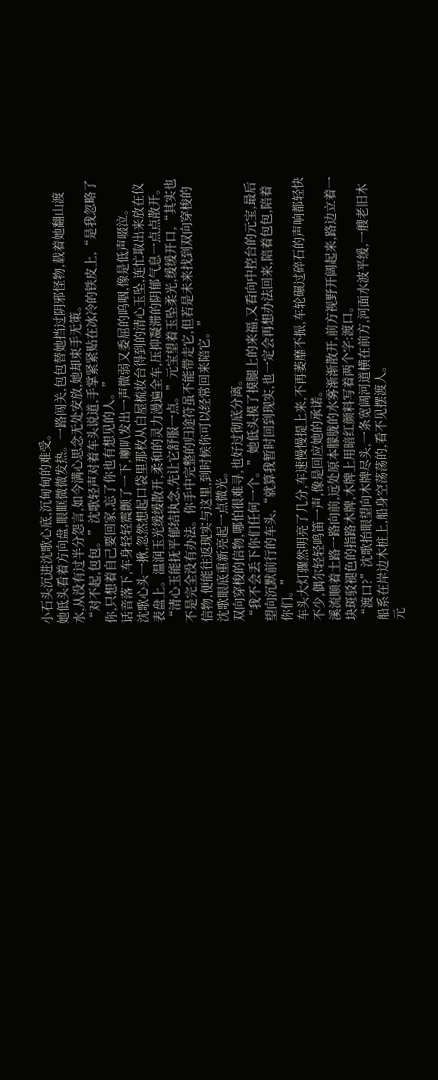小石头沉进沈歌心底,沉甸甸的难受。
她低头看着方向盘,眼眶微微发热。一路闯关,包包替她挡过阴邪怪物,载着她翻山渡水,从没有过半分怨言,如今满心思念无处安放,她却束手无策。
“对不起,包包。”沈歌轻声对着车头说道,手掌紧紧贴在冰冷的铁皮上,“是我忽略了你,只想着自己要回家,忘了你也有想见的人。”
话音落下,车身轻轻震颤了一下,喇叭发出一声微弱又委屈的呜咽,像是低声啜泣。
沈歌心头一揪,忽然想起口袋里那枚从白屋梳妆台得到的清心玉坠,连忙取出来放在仪表盘上。温润玉光缓缓散开,柔和的灵力漫遍全车,压抑凝滞的阴郁气息一点点散开。
“清心玉能抚平郁结执念,先让它舒服一点。”元宝望着玉坠柔光,缓缓开口,“其实也不是完全没有办法。你手中完整的归途符虽不能带走它,但若是未来找到双向穿梭的信物,便能往返现实与这里,到时候你可以经常回来陪它。”
沈歌眼底重新亮起一点微光。
双向穿梭的信物,哪怕很难寻,也好过彻底分离。
“我不会丢下你们任何一个。”她低头摸了摸腿上的来福,又看向中控台的元宝,最后望向沉默前行的车头,“就算我暂时回到现实,也一定会再想办法回来,陪着包包,陪着你们。”
车头大灯骤然明亮了几分,车速慢慢提上来,不再萎靡不振,车轮碾过碎石的声响都轻快不少,偶尔轻轻鸣笛一声,像是回应她的承诺。
溪流顺着土路一路向前,远处原本朦胧的水雾渐渐散开,前方视野开阔起来,路边立着一块斑驳褪色的指路木牌,木牌上用暗红颜料写着两个字:渡口。
“渡口?”沈歌抬眼望向木牌尽头,一条宽阔河道横在前方,河面水波平缓,一艘老旧木船系在岸边木桩上,船身空荡荡的,看不见摆渡人。
元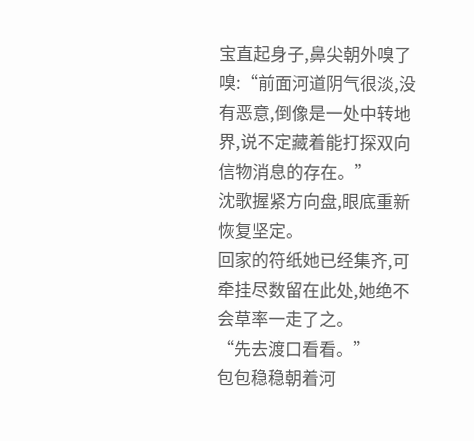宝直起身子,鼻尖朝外嗅了嗅:“前面河道阴气很淡,没有恶意,倒像是一处中转地界,说不定藏着能打探双向信物消息的存在。”
沈歌握紧方向盘,眼底重新恢复坚定。
回家的符纸她已经集齐,可牵挂尽数留在此处,她绝不会草率一走了之。
“先去渡口看看。”
包包稳稳朝着河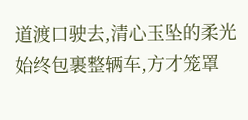道渡口驶去,清心玉坠的柔光始终包裹整辆车,方才笼罩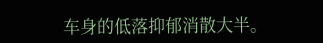车身的低落抑郁消散大半。